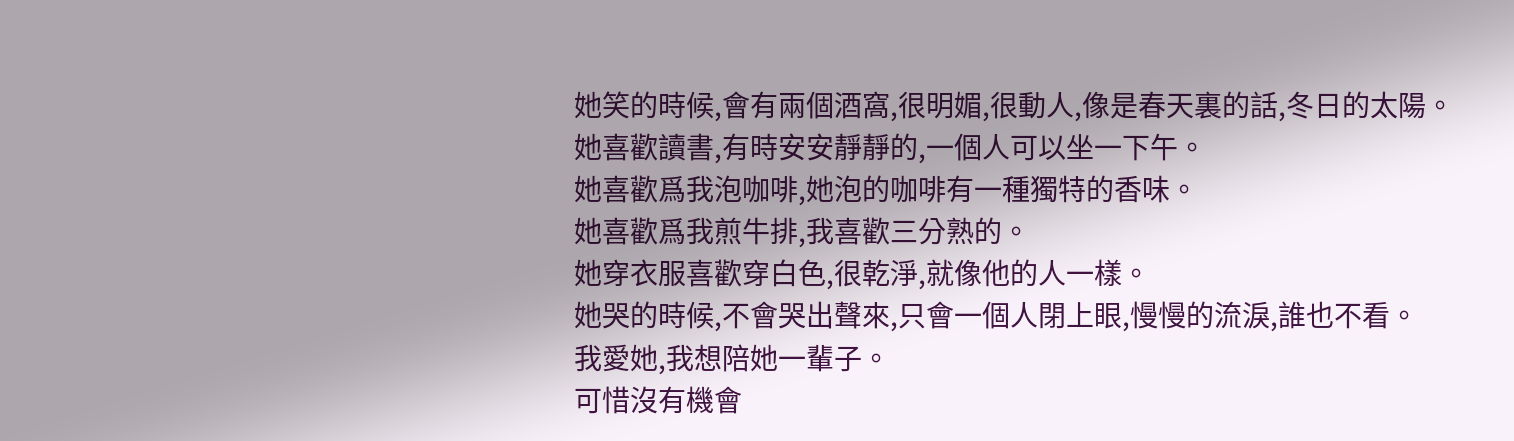她笑的時候,會有兩個酒窩,很明媚,很動人,像是春天裏的話,冬日的太陽。
她喜歡讀書,有時安安靜靜的,一個人可以坐一下午。
她喜歡爲我泡咖啡,她泡的咖啡有一種獨特的香味。
她喜歡爲我煎牛排,我喜歡三分熟的。
她穿衣服喜歡穿白色,很乾淨,就像他的人一樣。
她哭的時候,不會哭出聲來,只會一個人閉上眼,慢慢的流淚,誰也不看。
我愛她,我想陪她一輩子。
可惜沒有機會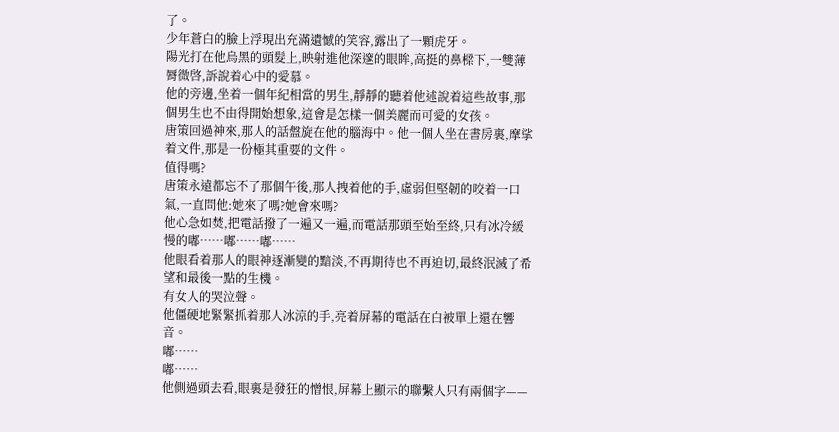了。
少年蒼白的臉上浮現出充滿遺憾的笑容,露出了一顆虎牙。
陽光打在他烏黑的頭髮上,映射進他深邃的眼眸,高挺的鼻樑下,一雙薄脣微啓,訴說着心中的愛慕。
他的旁邊,坐着一個年紀相當的男生,靜靜的聽着他述說着這些故事,那個男生也不由得開始想象,這會是怎樣一個美麗而可愛的女孩。
唐策回過神來,那人的話盤旋在他的腦海中。他一個人坐在書房裏,摩挲着文件,那是一份極其重要的文件。
值得嗎?
唐策永遠都忘不了那個午後,那人拽着他的手,虛弱但堅韌的咬着一口氣,一直問他:她來了嗎?她會來嗎?
他心急如焚,把電話撥了一遍又一遍,而電話那頭至始至終,只有冰冷緩慢的嘟……嘟……嘟……
他眼看着那人的眼神逐漸變的黯淡,不再期待也不再迫切,最終泯滅了希望和最後一點的生機。
有女人的哭泣聲。
他僵硬地緊緊抓着那人冰涼的手,亮着屏幕的電話在白被單上還在響音。
嘟……
嘟……
他側過頭去看,眼裏是發狂的憎恨,屏幕上顯示的聯繫人只有兩個字——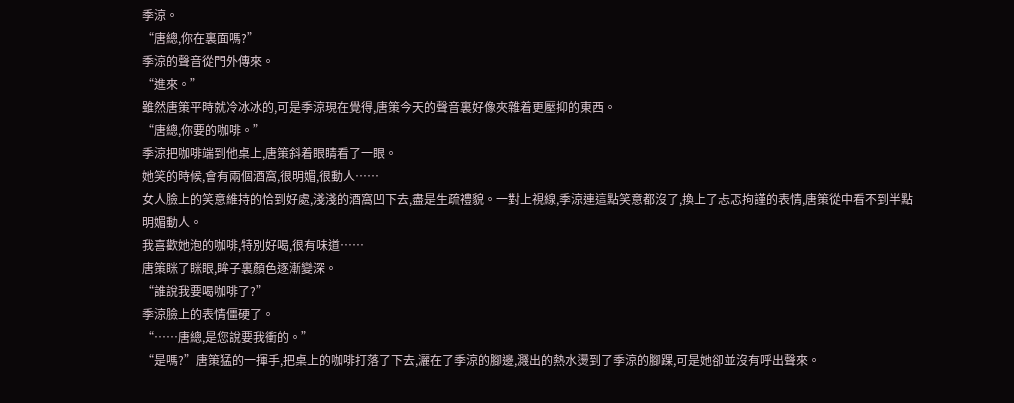季涼。
“唐總,你在裏面嗎?”
季涼的聲音從門外傳來。
“進來。”
雖然唐策平時就冷冰冰的,可是季涼現在覺得,唐策今天的聲音裏好像夾雜着更壓抑的東西。
“唐總,你要的咖啡。”
季涼把咖啡端到他桌上,唐策斜着眼睛看了一眼。
她笑的時候,會有兩個酒窩,很明媚,很動人……
女人臉上的笑意維持的恰到好處,淺淺的酒窩凹下去,盡是生疏禮貌。一對上視線,季涼連這點笑意都沒了,換上了忐忑拘謹的表情,唐策從中看不到半點明媚動人。
我喜歡她泡的咖啡,特別好喝,很有味道……
唐策眯了眯眼,眸子裏顏色逐漸變深。
“誰說我要喝咖啡了?”
季涼臉上的表情僵硬了。
“……唐總,是您說要我衝的。”
“是嗎?”唐策猛的一揮手,把桌上的咖啡打落了下去,灑在了季涼的腳邊,濺出的熱水燙到了季涼的腳踝,可是她卻並沒有呼出聲來。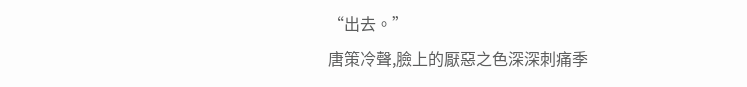“出去。”
唐策冷聲,臉上的厭惡之色深深刺痛季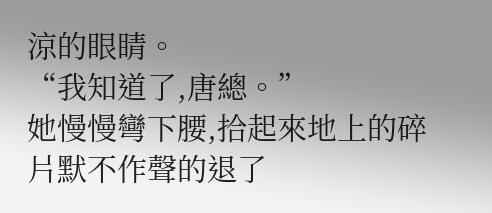涼的眼睛。
“我知道了,唐總。”
她慢慢彎下腰,拾起來地上的碎片默不作聲的退了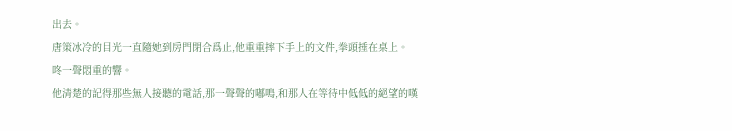出去。
唐策冰冷的目光一直隨她到房門閉合爲止,他重重摔下手上的文件,拳頭捶在桌上。
咚一聲悶重的響。
他清楚的記得那些無人接聽的電話,那一聲聲的嘟鳴,和那人在等待中低低的絕望的嘆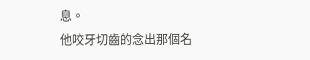息。
他咬牙切齒的念出那個名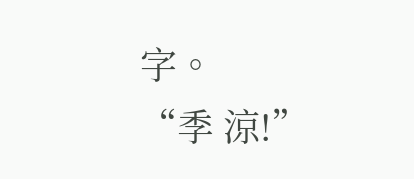字。
“季 涼!”